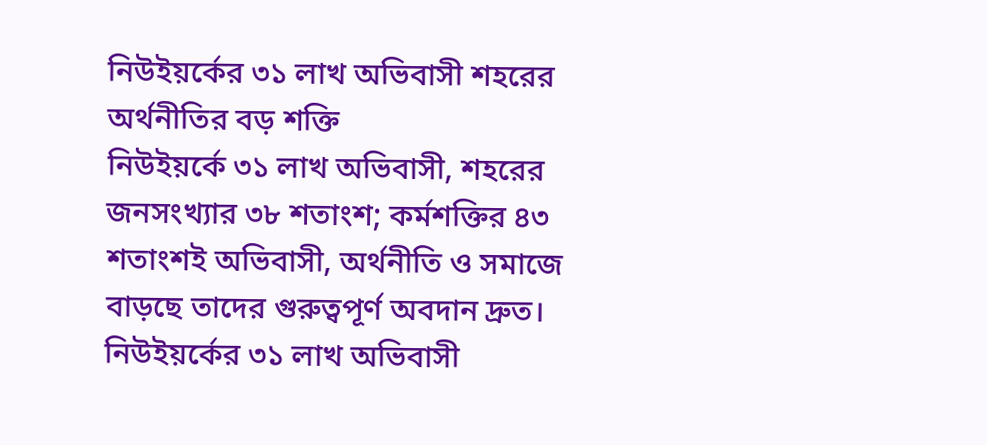নিউইয়র্কের ৩১ লাখ অভিবাসী শহরের অর্থনীতির বড় শক্তি
নিউইয়র্কে ৩১ লাখ অভিবাসী, শহরের জনসংখ্যার ৩৮ শতাংশ; কর্মশক্তির ৪৩ শতাংশই অভিবাসী, অর্থনীতি ও সমাজে বাড়ছে তাদের গুরুত্বপূর্ণ অবদান দ্রুত।
নিউইয়র্কের ৩১ লাখ অভিবাসী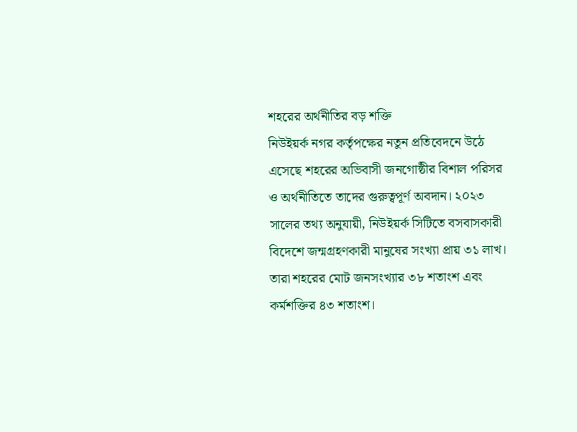শহরের অর্থনীতির বড় শক্তি
নিউইয়র্ক নগর কর্তৃপক্ষের নতুন প্রতিবেদনে উঠে এসেছে শহরের অভিবাসী জনগোষ্ঠীর বিশাল পরিসর ও অর্থনীতিতে তাদের গুরুত্বপূর্ণ অবদান। ২০২৩ সালের তথ্য অনুযায়ী, নিউইয়র্ক সিটিতে বসবাসকারী বিদেশে জন্মগ্রহণকারী মানুষের সংখ্যা প্রায় ৩১ লাখ। তারা শহরের মোট জনসংখ্যার ৩৮ শতাংশ এবং কর্মশক্তির ৪৩ শতাংশ।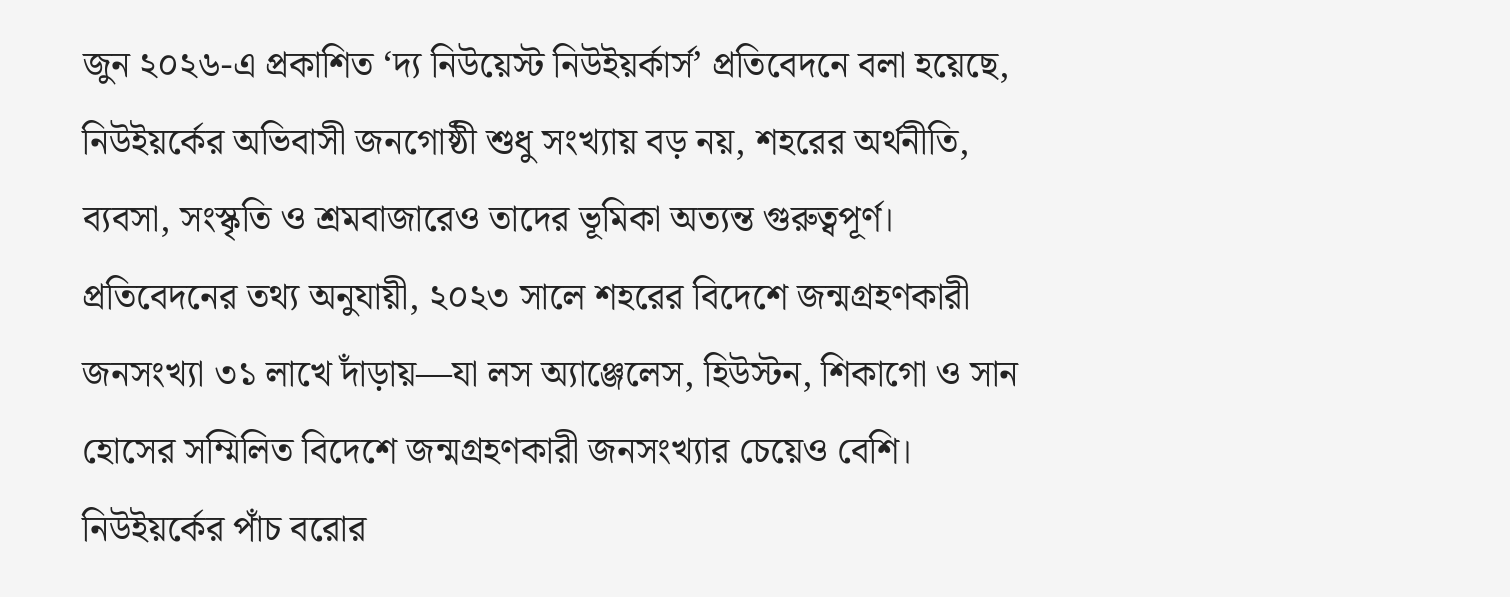জুন ২০২৬-এ প্রকাশিত ‘দ্য নিউয়েস্ট নিউইয়র্কার্স’ প্রতিবেদনে বলা হয়েছে, নিউইয়র্কের অভিবাসী জনগোষ্ঠী শুধু সংখ্যায় বড় নয়, শহরের অর্থনীতি, ব্যবসা, সংস্কৃতি ও শ্রমবাজারেও তাদের ভূমিকা অত্যন্ত গুরুত্বপূর্ণ।
প্রতিবেদনের তথ্য অনুযায়ী, ২০২৩ সালে শহরের বিদেশে জন্মগ্রহণকারী জনসংখ্যা ৩১ লাখে দাঁড়ায়—যা লস অ্যাঞ্জেলেস, হিউস্টন, শিকাগো ও সান হোসের সম্মিলিত বিদেশে জন্মগ্রহণকারী জনসংখ্যার চেয়েও বেশি।
নিউইয়র্কের পাঁচ বরোর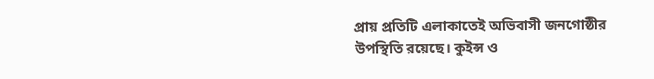প্রায় প্রতিটি এলাকাতেই অভিবাসী জনগোষ্ঠীর উপস্থিতি রয়েছে। কুইন্স ও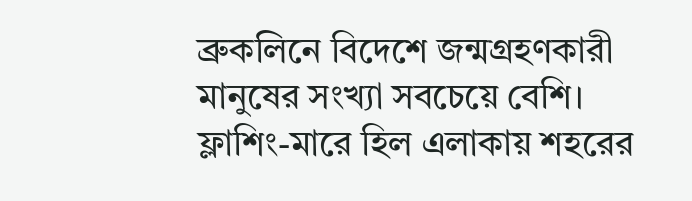ব্রুকলিনে বিদেশে জন্মগ্রহণকারী মানুষের সংখ্যা সবচেয়ে বেশি।
ফ্লাশিং-মারে হিল এলাকায় শহরের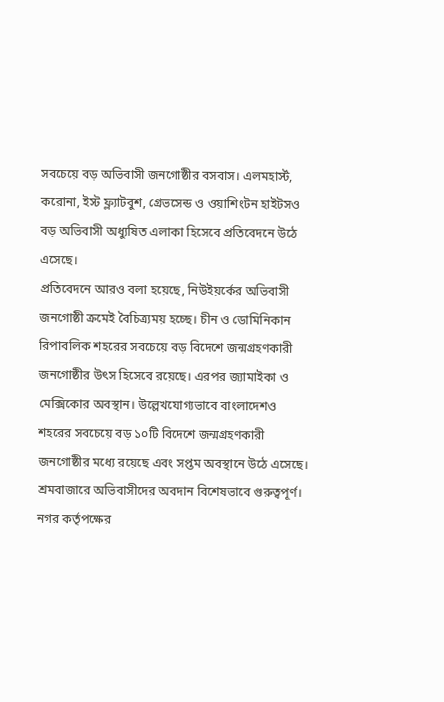সবচেয়ে বড় অভিবাসী জনগোষ্ঠীর বসবাস। এলমহার্স্ট, করোনা, ইস্ট ফ্ল্যাটবুশ, গ্রেভসেন্ড ও ওয়াশিংটন হাইটসও বড় অভিবাসী অধ্যুষিত এলাকা হিসেবে প্রতিবেদনে উঠে এসেছে।
প্রতিবেদনে আরও বলা হয়েছে, নিউইয়র্কের অভিবাসী জনগোষ্ঠী ক্রমেই বৈচিত্র্যময় হচ্ছে। চীন ও ডোমিনিকান রিপাবলিক শহরের সবচেয়ে বড় বিদেশে জন্মগ্রহণকারী জনগোষ্ঠীর উৎস হিসেবে রয়েছে। এরপর জ্যামাইকা ও মেক্সিকোর অবস্থান। উল্লেখযোগ্যভাবে বাংলাদেশও শহরের সবচেয়ে বড় ১০টি বিদেশে জন্মগ্রহণকারী জনগোষ্ঠীর মধ্যে রয়েছে এবং সপ্তম অবস্থানে উঠে এসেছে।
শ্রমবাজারে অভিবাসীদের অবদান বিশেষভাবে গুরুত্বপূর্ণ। নগর কর্তৃপক্ষের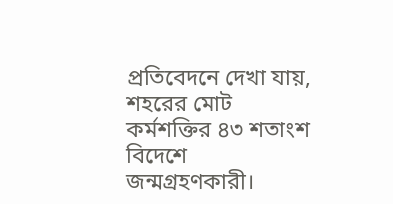প্রতিবেদনে দেখা যায়, শহরের মোট কর্মশক্তির ৪৩ শতাংশ বিদেশে জন্মগ্রহণকারী।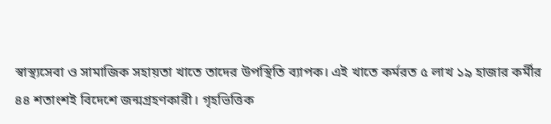স্বাস্থ্যসেবা ও সামাজিক সহায়তা খাতে তাদের উপস্থিতি ব্যাপক। এই খাতে কর্মরত ৫ লাখ ১৯ হাজার কর্মীর ৪৪ শতাংশই বিদেশে জন্মগ্রহণকারী। গৃহভিত্তিক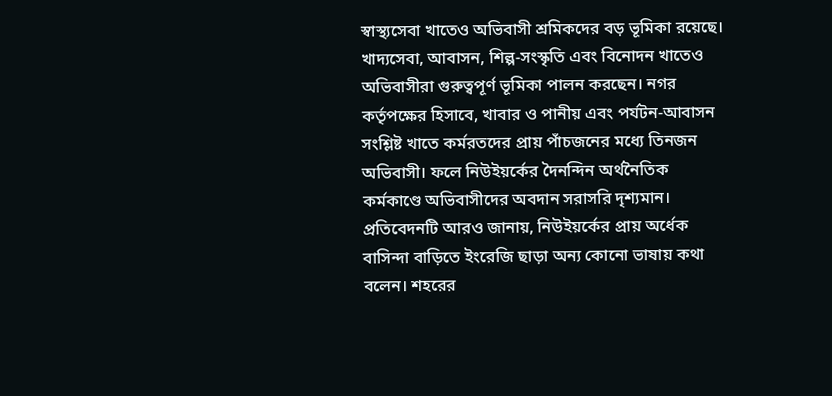স্বাস্থ্যসেবা খাতেও অভিবাসী শ্রমিকদের বড় ভূমিকা রয়েছে।
খাদ্যসেবা, আবাসন, শিল্প-সংস্কৃতি এবং বিনোদন খাতেও অভিবাসীরা গুরুত্বপূর্ণ ভূমিকা পালন করছেন। নগর কর্তৃপক্ষের হিসাবে, খাবার ও পানীয় এবং পর্যটন-আবাসন সংশ্লিষ্ট খাতে কর্মরতদের প্রায় পাঁচজনের মধ্যে তিনজন অভিবাসী। ফলে নিউইয়র্কের দৈনন্দিন অর্থনৈতিক কর্মকাণ্ডে অভিবাসীদের অবদান সরাসরি দৃশ্যমান।
প্রতিবেদনটি আরও জানায়, নিউইয়র্কের প্রায় অর্ধেক বাসিন্দা বাড়িতে ইংরেজি ছাড়া অন্য কোনো ভাষায় কথা বলেন। শহরের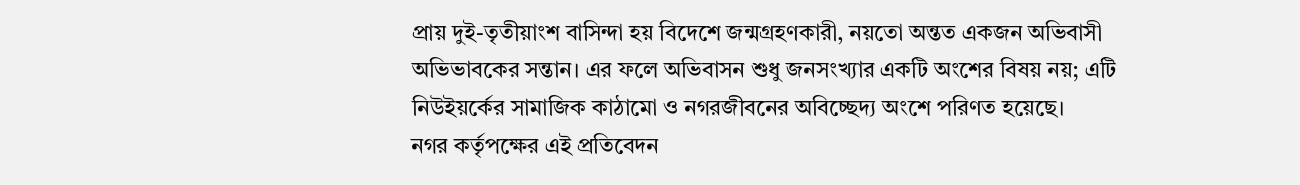প্রায় দুই-তৃতীয়াংশ বাসিন্দা হয় বিদেশে জন্মগ্রহণকারী, নয়তো অন্তত একজন অভিবাসী অভিভাবকের সন্তান। এর ফলে অভিবাসন শুধু জনসংখ্যার একটি অংশের বিষয় নয়; এটি নিউইয়র্কের সামাজিক কাঠামো ও নগরজীবনের অবিচ্ছেদ্য অংশে পরিণত হয়েছে।
নগর কর্তৃপক্ষের এই প্রতিবেদন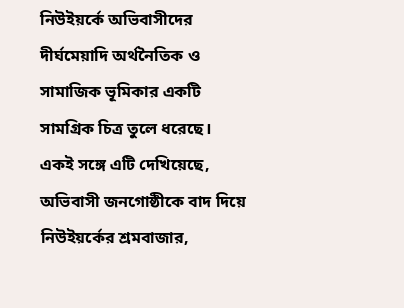নিউইয়র্কে অভিবাসীদের দীর্ঘমেয়াদি অর্থনৈতিক ও সামাজিক ভূমিকার একটি সামগ্রিক চিত্র তুলে ধরেছে। একই সঙ্গে এটি দেখিয়েছে, অভিবাসী জনগোষ্ঠীকে বাদ দিয়ে নিউইয়র্কের শ্রমবাজার,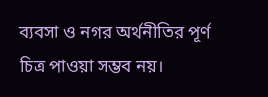ব্যবসা ও নগর অর্থনীতির পূর্ণ চিত্র পাওয়া সম্ভব নয়।